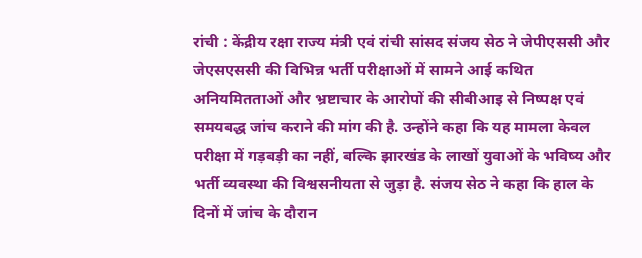रांची : केंद्रीय रक्षा राज्य मंत्री एवं रांची सांसद संजय सेठ ने जेपीएससी और जेएसएससी की विभिन्न भर्ती परीक्षाओं में सामने आई कथित अनियमितताओं और भ्रष्टाचार के आरोपों की सीबीआइ से निष्पक्ष एवं समयबद्ध जांच कराने की मांग की है. उन्होंने कहा कि यह मामला केवल परीक्षा में गड़बड़ी का नहीं, बल्कि झारखंड के लाखों युवाओं के भविष्य और भर्ती व्यवस्था की विश्वसनीयता से जुड़ा है. संजय सेठ ने कहा कि हाल के दिनों में जांच के दौरान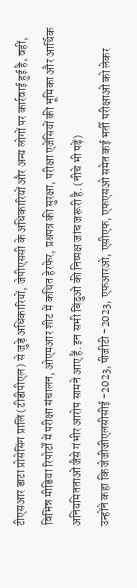टीएसआर डाटा प्रोसेसिंग प्रालि (टीडीपीएल) से जुड़े अधिकारियों, जेपीएससी के अधिकारियों और अन्य लोगों पर कार्रवाई हुई है, वहीं, विभिन्न मीडिया रिपोर्टों में परीक्षा संचालन, ओएमआर शीट में कथित हेरफेर, प्रश्नपत्र की सुरक्षा, परीक्षा एजेंसियों की भूमिका और आर्थिक अनियमितताओं जैसे गंभीर आरोप सामने आए हैं. इन सभी बिंदुओं की निष्पक्ष जांच जरूरी है. (नीचे भी पढ़ें)
उन्होंने कहा कि जेजीजीएलसीसीई -2023, पीजीटी -2023, एफआरओ, एसीएफ, एफएसओ समेत कई भर्ती परीक्षाओं को लेकर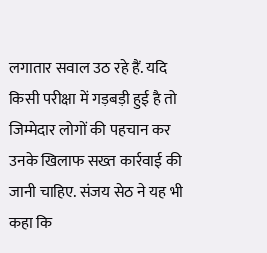लगातार सवाल उठ रहे हैं. यदि किसी परीक्षा में गड़बड़ी हुई है तो जिम्मेदार लोगों की पहचान कर उनके खिलाफ सख्त कार्रवाई की जानी चाहिए. संजय सेठ ने यह भी कहा कि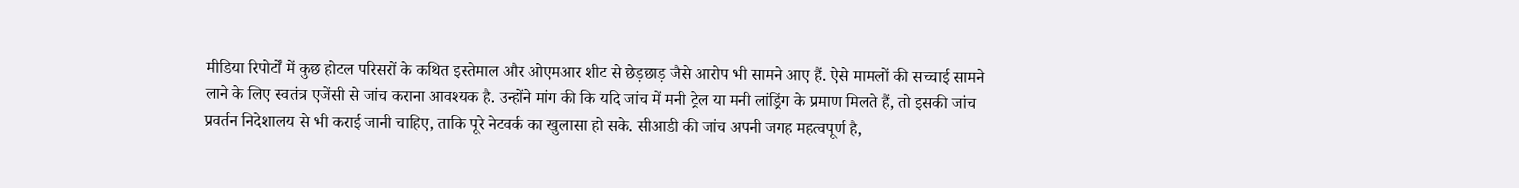मीडिया रिपोर्टों में कुछ होटल परिसरों के कथित इस्तेमाल और ओएमआर शीट से छेड़छाड़ जैसे आरोप भी सामने आए हैं. ऐसे मामलों की सच्चाई सामने लाने के लिए स्वतंत्र एजेंसी से जांच कराना आवश्यक है. उन्होंने मांग की कि यदि जांच में मनी ट्रेल या मनी लांड्रिंग के प्रमाण मिलते हैं, तो इसकी जांच प्रवर्तन निदेशालय से भी कराई जानी चाहिए, ताकि पूरे नेटवर्क का खुलासा हो सके. सीआडी की जांच अपनी जगह महत्वपूर्ण है,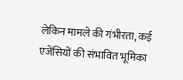लेकिन मामले की गंभीरता, कई एजेंसियों की संभावित भूमिका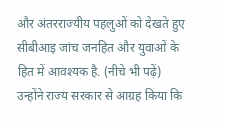और अंतरराज्यीय पहलुओं को देखते हुए सीबीआइ जांच जनहित और युवाओं के हित में आवश्यक है. (नीचे भी पढ़ें)
उन्होंने राज्य सरकार से आग्रह किया कि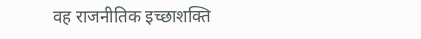वह राजनीतिक इच्छाशक्ति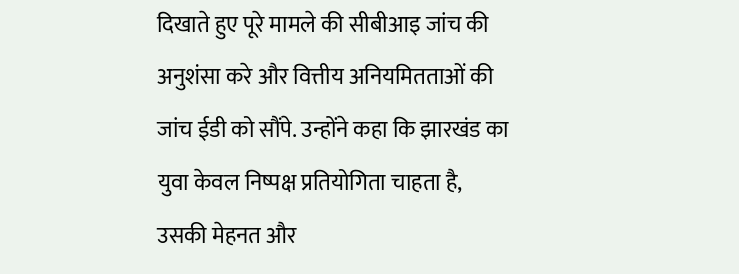दिखाते हुए पूरे मामले की सीबीआइ जांच की अनुशंसा करे और वित्तीय अनियमितताओं की जांच ईडी को सौंपे. उन्होंने कहा कि झारखंड का युवा केवल निष्पक्ष प्रतियोगिता चाहता है, उसकी मेहनत और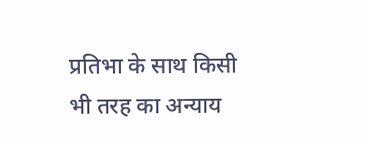प्रतिभा के साथ किसी भी तरह का अन्याय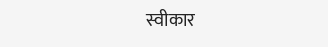स्वीकार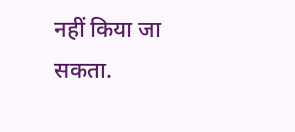नहीं किया जा सकता.